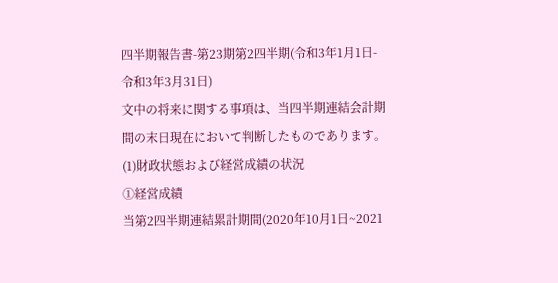四半期報告書-第23期第2四半期(令和3年1月1日-令和3年3月31日)
文中の将来に関する事項は、当四半期連結会計期間の末日現在において判断したものであります。
(1)財政状態および経営成績の状況
①経営成績
当第2四半期連結累計期間(2020年10月1日~2021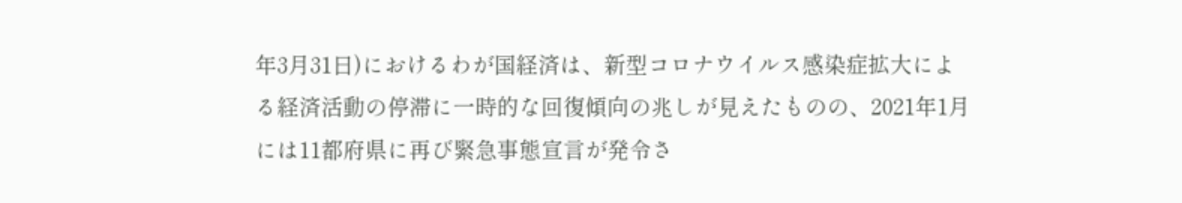年3月31日)におけるわが国経済は、新型コロナウイルス感染症拡大による経済活動の停滞に一時的な回復傾向の兆しが見えたものの、2021年1月には11都府県に再び緊急事態宣言が発令さ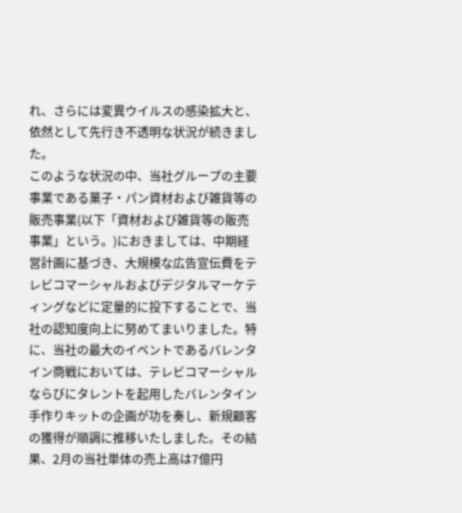れ、さらには変異ウイルスの感染拡大と、依然として先行き不透明な状況が続きました。
このような状況の中、当社グループの主要事業である菓子・パン資材および雑貨等の販売事業(以下「資材および雑貨等の販売事業」という。)におきましては、中期経営計画に基づき、大規模な広告宣伝費をテレビコマーシャルおよびデジタルマーケティングなどに定量的に投下することで、当社の認知度向上に努めてまいりました。特に、当社の最大のイベントであるバレンタイン商戦においては、テレビコマーシャルならびにタレントを起用したバレンタイン手作りキットの企画が功を奏し、新規顧客の獲得が順調に推移いたしました。その結果、2月の当社単体の売上高は7億円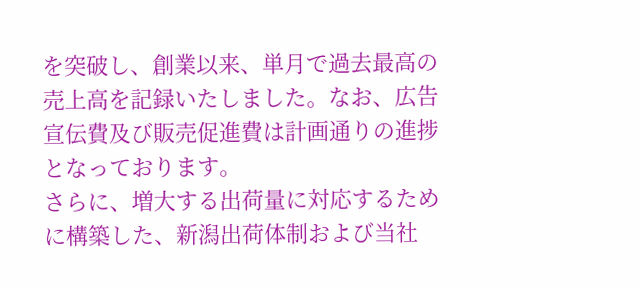を突破し、創業以来、単月で過去最高の売上高を記録いたしました。なお、広告宣伝費及び販売促進費は計画通りの進捗となっております。
さらに、増大する出荷量に対応するために構築した、新潟出荷体制および当社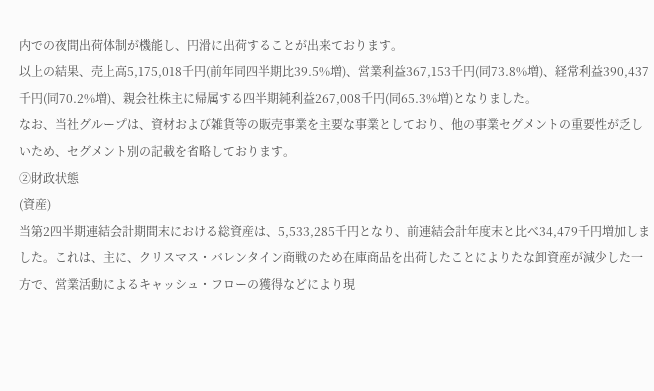内での夜間出荷体制が機能し、円滑に出荷することが出来ております。
以上の結果、売上高5,175,018千円(前年同四半期比39.5%増)、営業利益367,153千円(同73.8%増)、経常利益390,437千円(同70.2%増)、親会社株主に帰属する四半期純利益267,008千円(同65.3%増)となりました。
なお、当社グループは、資材および雑貨等の販売事業を主要な事業としており、他の事業セグメントの重要性が乏しいため、セグメント別の記載を省略しております。
②財政状態
(資産)
当第2四半期連結会計期間末における総資産は、5,533,285千円となり、前連結会計年度末と比べ34,479千円増加しました。これは、主に、クリスマス・バレンタイン商戦のため在庫商品を出荷したことによりたな卸資産が減少した一方で、営業活動によるキャッシュ・フローの獲得などにより現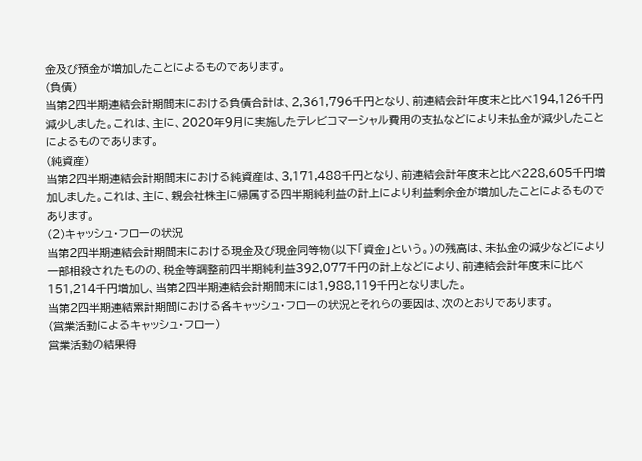金及び預金が増加したことによるものであります。
(負債)
当第2四半期連結会計期間末における負債合計は、2,361,796千円となり、前連結会計年度末と比べ194,126千円減少しました。これは、主に、2020年9月に実施したテレビコマーシャル費用の支払などにより未払金が減少したことによるものであります。
(純資産)
当第2四半期連結会計期間末における純資産は、3,171,488千円となり、前連結会計年度末と比べ228,605千円増加しました。これは、主に、親会社株主に帰属する四半期純利益の計上により利益剰余金が増加したことによるものであります。
(2)キャッシュ・フローの状況
当第2四半期連結会計期間末における現金及び現金同等物(以下「資金」という。)の残高は、未払金の減少などにより一部相殺されたものの、税金等調整前四半期純利益392,077千円の計上などにより、前連結会計年度末に比べ151,214千円増加し、当第2四半期連結会計期間末には1,988,119千円となりました。
当第2四半期連結累計期間における各キャッシュ・フローの状況とそれらの要因は、次のとおりであります。
(営業活動によるキャッシュ・フロー)
営業活動の結果得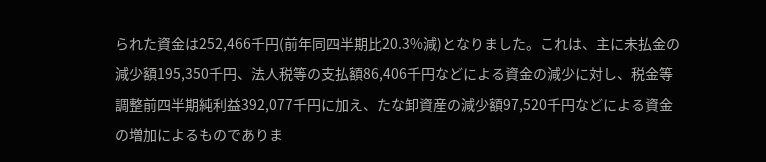られた資金は252,466千円(前年同四半期比20.3%減)となりました。これは、主に未払金の減少額195,350千円、法人税等の支払額86,406千円などによる資金の減少に対し、税金等調整前四半期純利益392,077千円に加え、たな卸資産の減少額97,520千円などによる資金の増加によるものでありま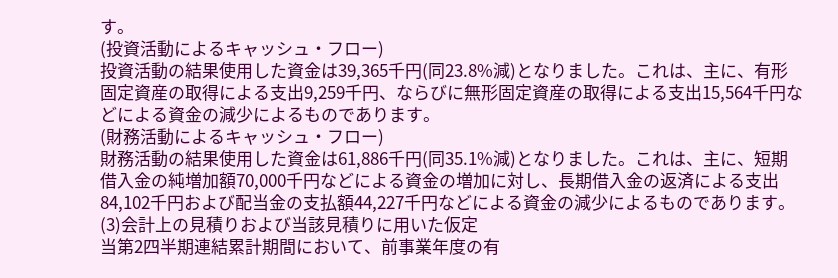す。
(投資活動によるキャッシュ・フロー)
投資活動の結果使用した資金は39,365千円(同23.8%減)となりました。これは、主に、有形固定資産の取得による支出9,259千円、ならびに無形固定資産の取得による支出15,564千円などによる資金の減少によるものであります。
(財務活動によるキャッシュ・フロー)
財務活動の結果使用した資金は61,886千円(同35.1%減)となりました。これは、主に、短期借入金の純増加額70,000千円などによる資金の増加に対し、長期借入金の返済による支出84,102千円および配当金の支払額44,227千円などによる資金の減少によるものであります。
(3)会計上の見積りおよび当該見積りに用いた仮定
当第2四半期連結累計期間において、前事業年度の有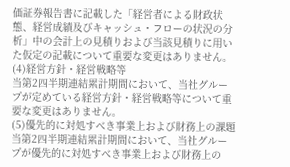価証券報告書に記載した「経営者による財政状態、経営成績及びキャッシュ・フローの状況の分析」中の会計上の見積りおよび当該見積りに用いた仮定の記載について重要な変更はありません。
(4)経営方針・経営戦略等
当第2四半期連結累計期間において、当社グループが定めている経営方針・経営戦略等について重要な変更はありません。
(5)優先的に対処すべき事業上および財務上の課題
当第2四半期連結累計期間において、当社グループが優先的に対処すべき事業上および財務上の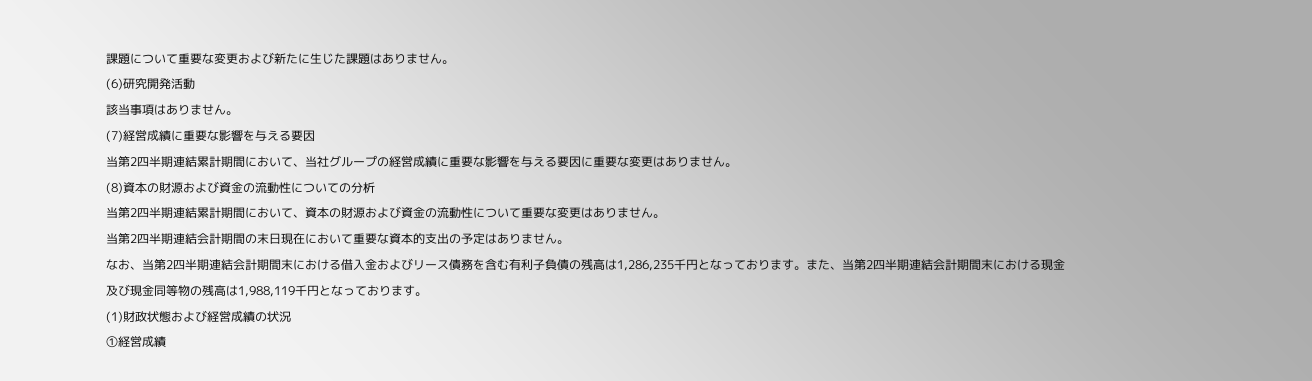課題について重要な変更および新たに生じた課題はありません。
(6)研究開発活動
該当事項はありません。
(7)経営成績に重要な影響を与える要因
当第2四半期連結累計期間において、当社グループの経営成績に重要な影響を与える要因に重要な変更はありません。
(8)資本の財源および資金の流動性についての分析
当第2四半期連結累計期間において、資本の財源および資金の流動性について重要な変更はありません。
当第2四半期連結会計期間の末日現在において重要な資本的支出の予定はありません。
なお、当第2四半期連結会計期間末における借入金およびリース債務を含む有利子負債の残高は1,286,235千円となっております。また、当第2四半期連結会計期間末における現金及び現金同等物の残高は1,988,119千円となっております。
(1)財政状態および経営成績の状況
①経営成績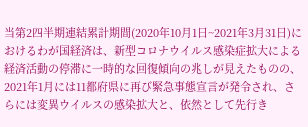当第2四半期連結累計期間(2020年10月1日~2021年3月31日)におけるわが国経済は、新型コロナウイルス感染症拡大による経済活動の停滞に一時的な回復傾向の兆しが見えたものの、2021年1月には11都府県に再び緊急事態宣言が発令され、さらには変異ウイルスの感染拡大と、依然として先行き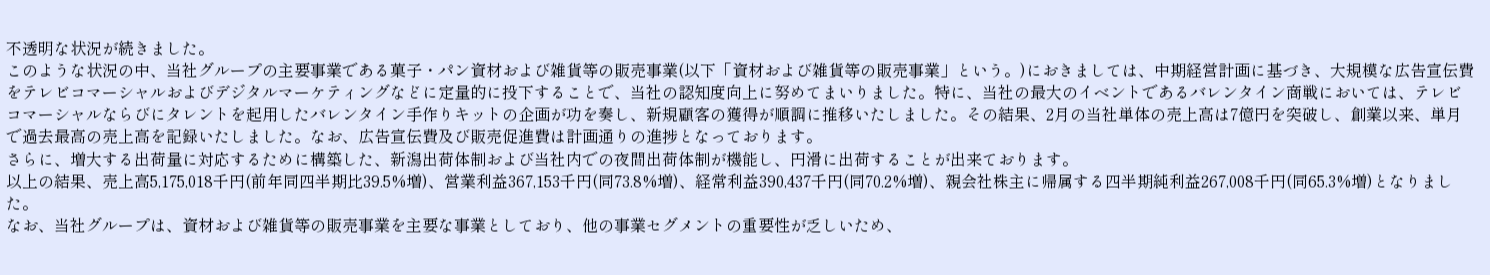不透明な状況が続きました。
このような状況の中、当社グループの主要事業である菓子・パン資材および雑貨等の販売事業(以下「資材および雑貨等の販売事業」という。)におきましては、中期経営計画に基づき、大規模な広告宣伝費をテレビコマーシャルおよびデジタルマーケティングなどに定量的に投下することで、当社の認知度向上に努めてまいりました。特に、当社の最大のイベントであるバレンタイン商戦においては、テレビコマーシャルならびにタレントを起用したバレンタイン手作りキットの企画が功を奏し、新規顧客の獲得が順調に推移いたしました。その結果、2月の当社単体の売上高は7億円を突破し、創業以来、単月で過去最高の売上高を記録いたしました。なお、広告宣伝費及び販売促進費は計画通りの進捗となっております。
さらに、増大する出荷量に対応するために構築した、新潟出荷体制および当社内での夜間出荷体制が機能し、円滑に出荷することが出来ております。
以上の結果、売上高5,175,018千円(前年同四半期比39.5%増)、営業利益367,153千円(同73.8%増)、経常利益390,437千円(同70.2%増)、親会社株主に帰属する四半期純利益267,008千円(同65.3%増)となりました。
なお、当社グループは、資材および雑貨等の販売事業を主要な事業としており、他の事業セグメントの重要性が乏しいため、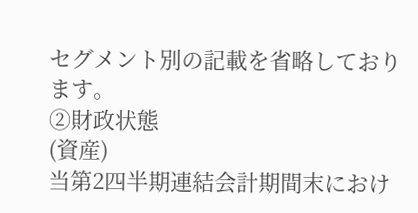セグメント別の記載を省略しております。
②財政状態
(資産)
当第2四半期連結会計期間末におけ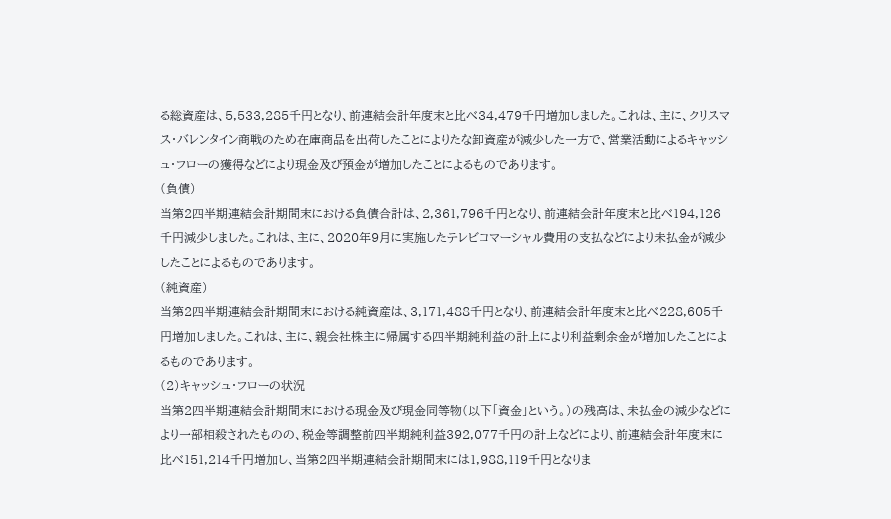る総資産は、5,533,285千円となり、前連結会計年度末と比べ34,479千円増加しました。これは、主に、クリスマス・バレンタイン商戦のため在庫商品を出荷したことによりたな卸資産が減少した一方で、営業活動によるキャッシュ・フローの獲得などにより現金及び預金が増加したことによるものであります。
(負債)
当第2四半期連結会計期間末における負債合計は、2,361,796千円となり、前連結会計年度末と比べ194,126千円減少しました。これは、主に、2020年9月に実施したテレビコマーシャル費用の支払などにより未払金が減少したことによるものであります。
(純資産)
当第2四半期連結会計期間末における純資産は、3,171,488千円となり、前連結会計年度末と比べ228,605千円増加しました。これは、主に、親会社株主に帰属する四半期純利益の計上により利益剰余金が増加したことによるものであります。
(2)キャッシュ・フローの状況
当第2四半期連結会計期間末における現金及び現金同等物(以下「資金」という。)の残高は、未払金の減少などにより一部相殺されたものの、税金等調整前四半期純利益392,077千円の計上などにより、前連結会計年度末に比べ151,214千円増加し、当第2四半期連結会計期間末には1,988,119千円となりま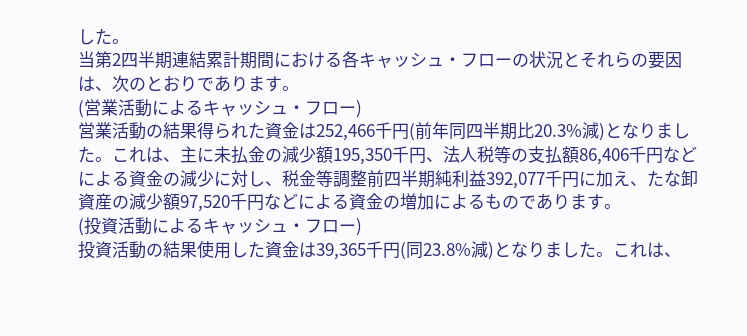した。
当第2四半期連結累計期間における各キャッシュ・フローの状況とそれらの要因は、次のとおりであります。
(営業活動によるキャッシュ・フロー)
営業活動の結果得られた資金は252,466千円(前年同四半期比20.3%減)となりました。これは、主に未払金の減少額195,350千円、法人税等の支払額86,406千円などによる資金の減少に対し、税金等調整前四半期純利益392,077千円に加え、たな卸資産の減少額97,520千円などによる資金の増加によるものであります。
(投資活動によるキャッシュ・フロー)
投資活動の結果使用した資金は39,365千円(同23.8%減)となりました。これは、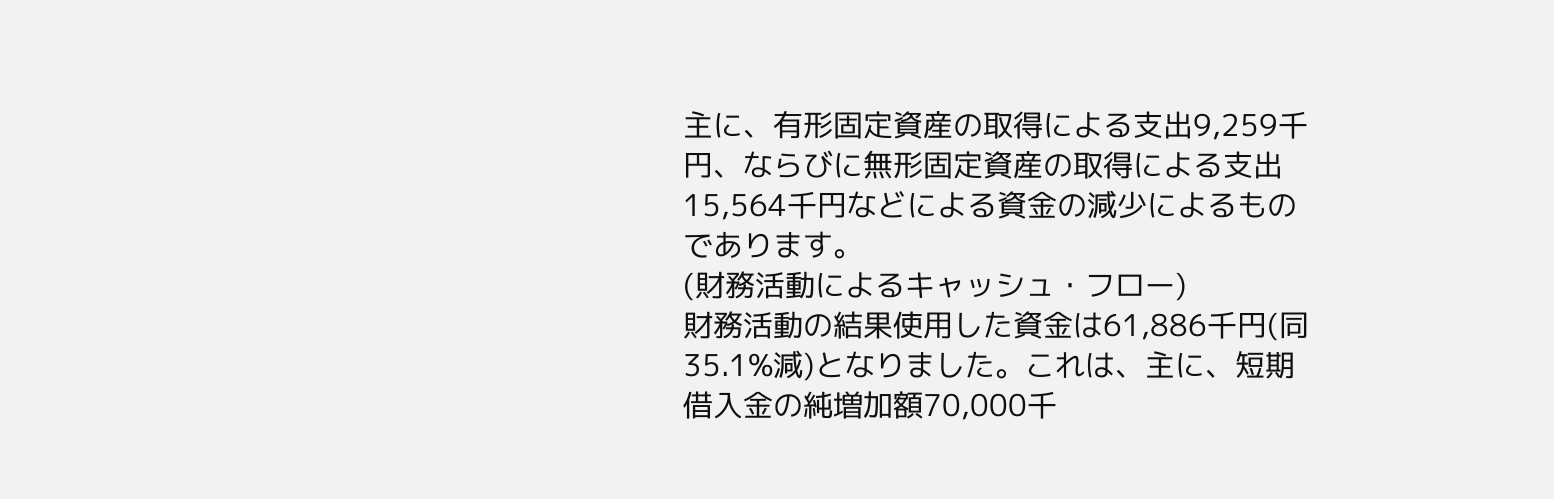主に、有形固定資産の取得による支出9,259千円、ならびに無形固定資産の取得による支出15,564千円などによる資金の減少によるものであります。
(財務活動によるキャッシュ・フロー)
財務活動の結果使用した資金は61,886千円(同35.1%減)となりました。これは、主に、短期借入金の純増加額70,000千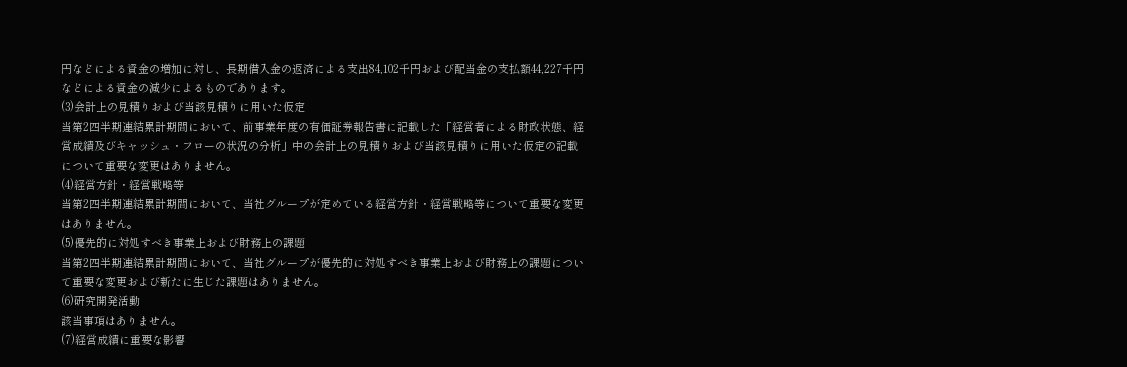円などによる資金の増加に対し、長期借入金の返済による支出84,102千円および配当金の支払額44,227千円などによる資金の減少によるものであります。
(3)会計上の見積りおよび当該見積りに用いた仮定
当第2四半期連結累計期間において、前事業年度の有価証券報告書に記載した「経営者による財政状態、経営成績及びキャッシュ・フローの状況の分析」中の会計上の見積りおよび当該見積りに用いた仮定の記載について重要な変更はありません。
(4)経営方針・経営戦略等
当第2四半期連結累計期間において、当社グループが定めている経営方針・経営戦略等について重要な変更はありません。
(5)優先的に対処すべき事業上および財務上の課題
当第2四半期連結累計期間において、当社グループが優先的に対処すべき事業上および財務上の課題について重要な変更および新たに生じた課題はありません。
(6)研究開発活動
該当事項はありません。
(7)経営成績に重要な影響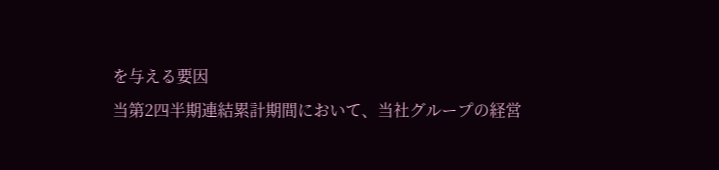を与える要因
当第2四半期連結累計期間において、当社グループの経営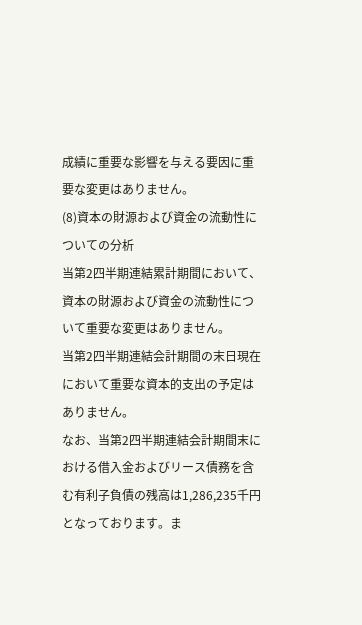成績に重要な影響を与える要因に重要な変更はありません。
(8)資本の財源および資金の流動性についての分析
当第2四半期連結累計期間において、資本の財源および資金の流動性について重要な変更はありません。
当第2四半期連結会計期間の末日現在において重要な資本的支出の予定はありません。
なお、当第2四半期連結会計期間末における借入金およびリース債務を含む有利子負債の残高は1,286,235千円となっております。ま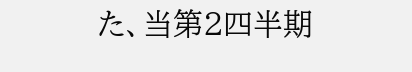た、当第2四半期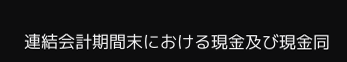連結会計期間末における現金及び現金同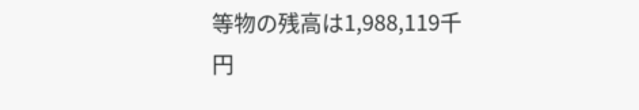等物の残高は1,988,119千円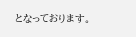となっております。